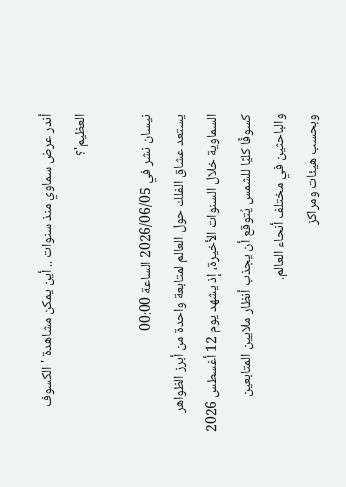أندر عرض سماوي منذ سنوات .. أين يمكن مشاهدة 'الكسوف العظيم'؟

نيسان نشر في 2026/06/05 الساعة 00:00
يستعد عشاق الفلك حول العالم لمتابعة واحدة من أبرز الظواهر السماوية خلال السنوات الأخيرة، إذ يشهد يوم 12 أغسطس 2026 كسوفًا كليًا للشمس يُتوقع أن يجذب أنظار ملايين المتابعين والباحثين في مختلف أنحاء العالم.
وبحسب هيئات ومراكز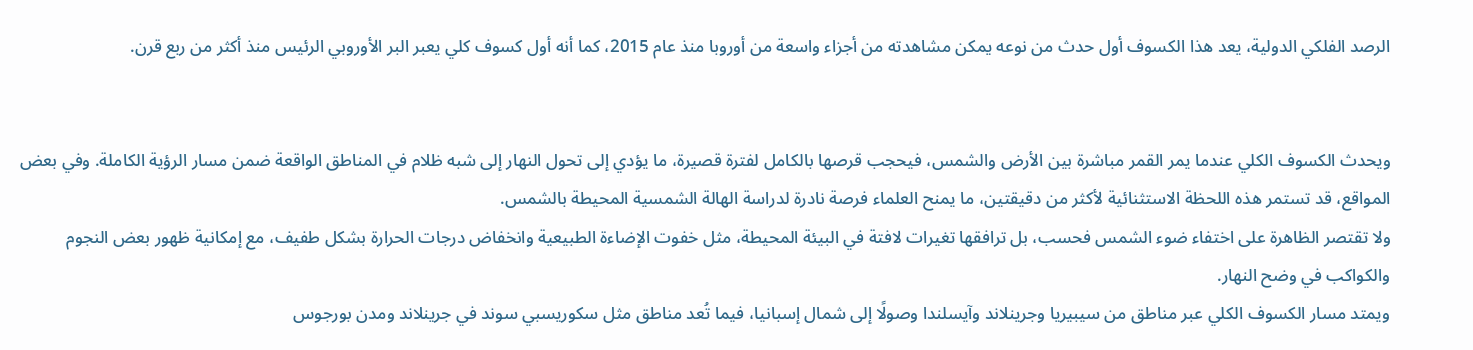الرصد الفلكي الدولية، يعد هذا الكسوف أول حدث من نوعه يمكن مشاهدته من أجزاء واسعة من أوروبا منذ عام 2015، كما أنه أول كسوف كلي يعبر البر الأوروبي الرئيس منذ أكثر من ربع قرن.


ويحدث الكسوف الكلي عندما يمر القمر مباشرة بين الأرض والشمس، فيحجب قرصها بالكامل لفترة قصيرة، ما يؤدي إلى تحول النهار إلى شبه ظلام في المناطق الواقعة ضمن مسار الرؤية الكاملة. وفي بعض المواقع، قد تستمر هذه اللحظة الاستثنائية لأكثر من دقيقتين، ما يمنح العلماء فرصة نادرة لدراسة الهالة الشمسية المحيطة بالشمس.
ولا تقتصر الظاهرة على اختفاء ضوء الشمس فحسب، بل ترافقها تغيرات لافتة في البيئة المحيطة، مثل خفوت الإضاءة الطبيعية وانخفاض درجات الحرارة بشكل طفيف، مع إمكانية ظهور بعض النجوم والكواكب في وضح النهار.
ويمتد مسار الكسوف الكلي عبر مناطق من سيبيريا وجرينلاند وآيسلندا وصولًا إلى شمال إسبانيا، فيما تُعد مناطق مثل سكوريسبي سوند في جرينلاند ومدن بورجوس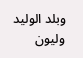وبلد الوليد وليون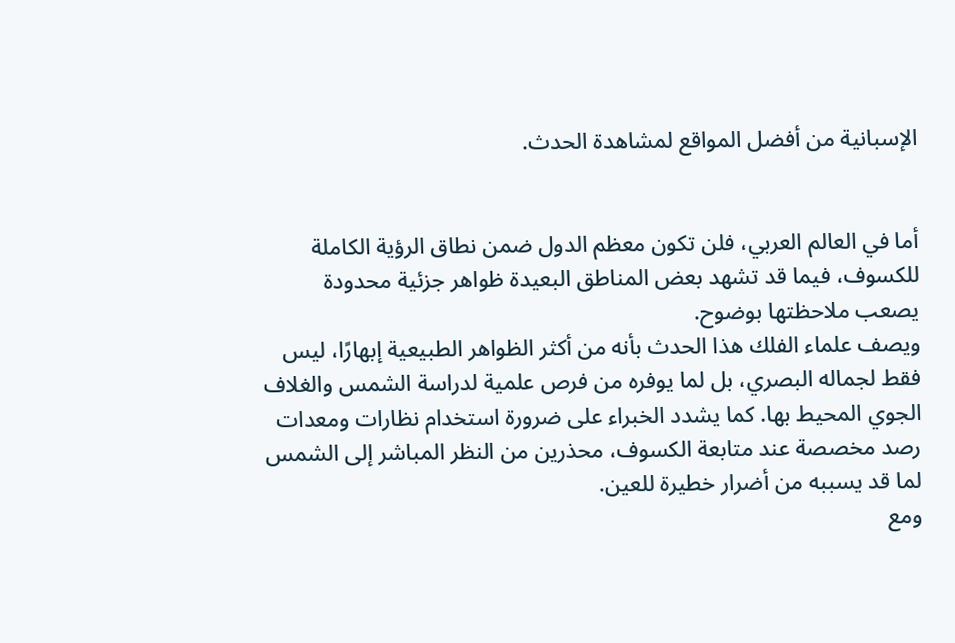الإسبانية من أفضل المواقع لمشاهدة الحدث.


أما في العالم العربي، فلن تكون معظم الدول ضمن نطاق الرؤية الكاملة للكسوف، فيما قد تشهد بعض المناطق البعيدة ظواهر جزئية محدودة يصعب ملاحظتها بوضوح.
ويصف علماء الفلك هذا الحدث بأنه من أكثر الظواهر الطبيعية إبهارًا، ليس فقط لجماله البصري، بل لما يوفره من فرص علمية لدراسة الشمس والغلاف الجوي المحيط بها. كما يشدد الخبراء على ضرورة استخدام نظارات ومعدات رصد مخصصة عند متابعة الكسوف، محذرين من النظر المباشر إلى الشمس لما قد يسببه من أضرار خطيرة للعين.
ومع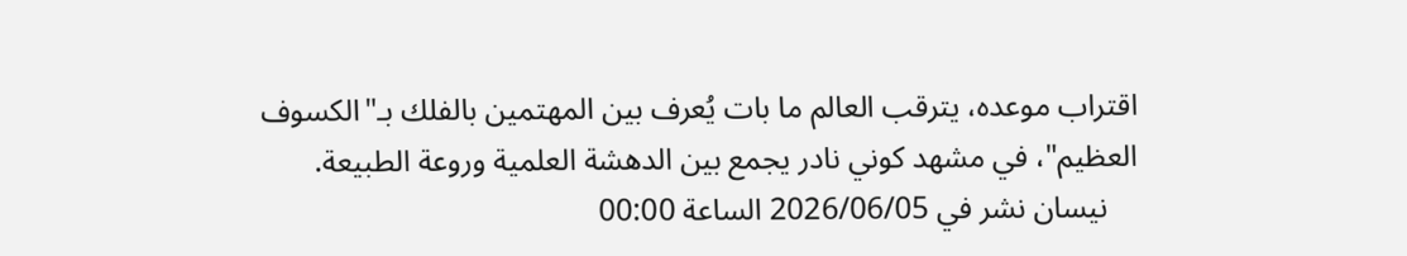اقتراب موعده، يترقب العالم ما بات يُعرف بين المهتمين بالفلك بـ"الكسوف العظيم"، في مشهد كوني نادر يجمع بين الدهشة العلمية وروعة الطبيعة.
    نيسان نشر في 2026/06/05 الساعة 00:00